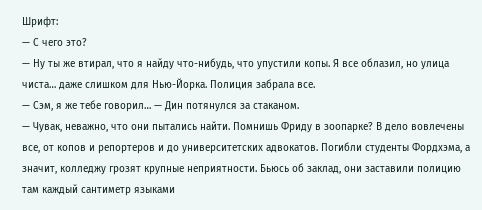Шрифт:
— С чего это?
— Ну ты же втирал, что я найду что-нибудь, что упустили копы. Я все облазил, но улица чиста… даже слишком для Нью-Йорка. Полиция забрала все.
— Сэм, я же тебе говорил… — Дин потянулся за стаканом.
— Чувак, неважно, что они пытались найти. Помнишь Фриду в зоопарке? В дело вовлечены все, от копов и репортеров и до университетских адвокатов. Погибли студенты Фордхэма, а значит, колледжу грозят крупные неприятности. Бьюсь об заклад, они заставили полицию там каждый сантиметр языками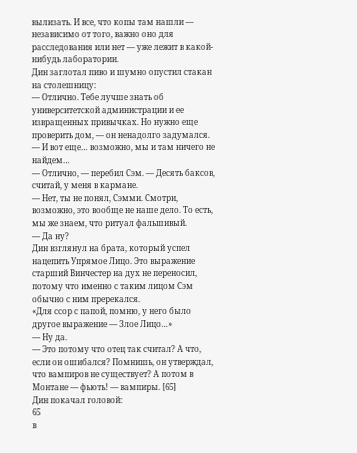вылизать. И все, что копы там нашли — независимо от того, важно оно для расследования или нет — уже лежит в какой-нибудь лаборатории.
Дин заглотал пиво и шумно опустил стакан на столешницу:
— Отлично. Тебе лучше знать об университетской администрации и ее извращенных привычках. Но нужно еще проверить дом, — он ненадолго задумался. — И вот еще… возможно, мы и там ничего не найдем…
— Отлично, — перебил Сэм. — Десять баксов, считай, у меня в кармане.
— Нет, ты не понял, Сэмми. Смотри, возможно, это вообще не наше дело. То есть, мы же знаем, что ритуал фальшивый.
— Да ну?
Дин взглянул на брата, который успел нацепить Упрямое Лицо. Это выражение старший Винчестер на дух не переносил, потому что именно с таким лицом Сэм обычно с ним пререкался.
«Для ссор с папой, помню, у него было другое выражение — Злое Лицо…»
— Ну да.
— Это потому что отец так считал? А что, если он ошибался? Помнишь, он утверждал, что вампиров не существует? А потом в Монтане — фьють! — вампиры. [65]
Дин покачал головой:
65
в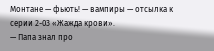Монтане — фьють! — вампиры — отсылка к серии 2-03 «Жажда крови».
— Папа знал про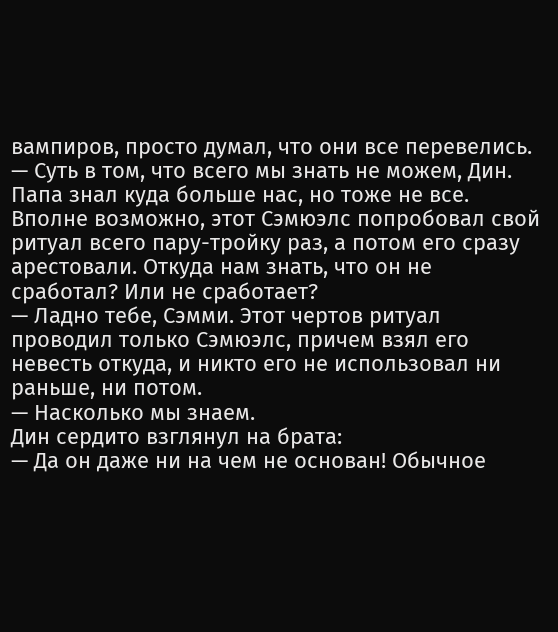вампиров, просто думал, что они все перевелись.
— Суть в том, что всего мы знать не можем, Дин. Папа знал куда больше нас, но тоже не все. Вполне возможно, этот Сэмюэлс попробовал свой ритуал всего пару-тройку раз, а потом его сразу арестовали. Откуда нам знать, что он не сработал? Или не сработает?
— Ладно тебе, Сэмми. Этот чертов ритуал проводил только Сэмюэлс, причем взял его невесть откуда, и никто его не использовал ни раньше, ни потом.
— Насколько мы знаем.
Дин сердито взглянул на брата:
— Да он даже ни на чем не основан! Обычное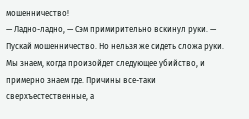мошенничество!
— Ладно-ладно, — Сэм примирительно вскинул руки. — Пускай мошенничество. Но нельзя же сидеть сложа руки. Мы знаем, когда произойдет следующее убийство, и примерно знаем где. Причины все-таки сверхъестественные, а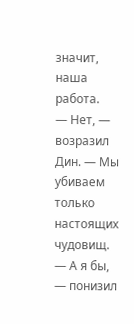значит, наша работа.
— Нет, — возразил Дин. — Мы убиваем только настоящих чудовищ.
— А я бы, — понизил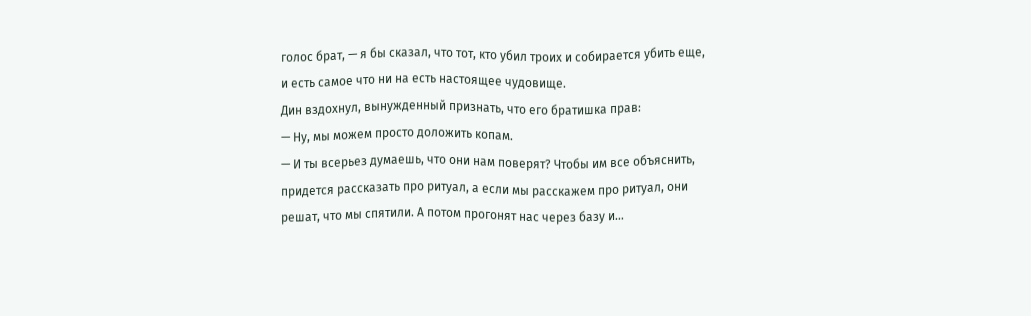голос брат, — я бы сказал, что тот, кто убил троих и собирается убить еще, и есть самое что ни на есть настоящее чудовище.
Дин вздохнул, вынужденный признать, что его братишка прав:
— Ну, мы можем просто доложить копам.
— И ты всерьез думаешь, что они нам поверят? Чтобы им все объяснить, придется рассказать про ритуал, а если мы расскажем про ритуал, они решат, что мы спятили. А потом прогонят нас через базу и…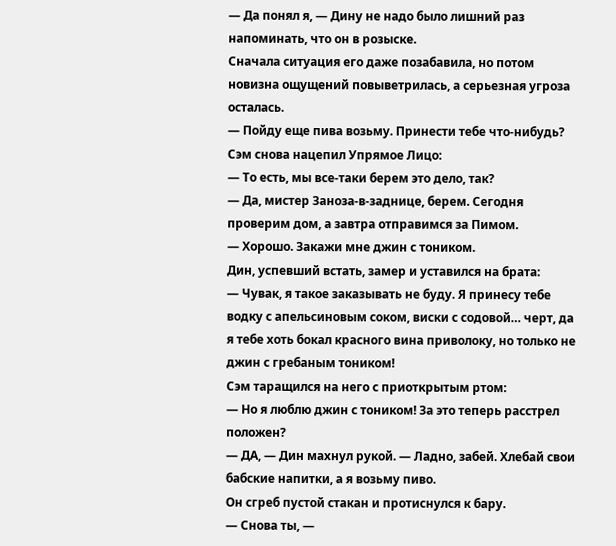— Да понял я, — Дину не надо было лишний раз напоминать, что он в розыске.
Сначала ситуация его даже позабавила, но потом новизна ощущений повыветрилась, а серьезная угроза осталась.
— Пойду еще пива возьму. Принести тебе что-нибудь?
Сэм снова нацепил Упрямое Лицо:
— То есть, мы все-таки берем это дело, так?
— Да, мистер Заноза-в-заднице, берем. Сегодня проверим дом, а завтра отправимся за Пимом.
— Хорошо. Закажи мне джин с тоником.
Дин, успевший встать, замер и уставился на брата:
— Чувак, я такое заказывать не буду. Я принесу тебе водку с апельсиновым соком, виски с содовой… черт, да я тебе хоть бокал красного вина приволоку, но только не джин с гребаным тоником!
Сэм таращился на него с приоткрытым ртом:
— Но я люблю джин с тоником! За это теперь расстрел положен?
— ДА, — Дин махнул рукой. — Ладно, забей. Хлебай свои бабские напитки, а я возьму пиво.
Он сгреб пустой стакан и протиснулся к бару.
— Снова ты, —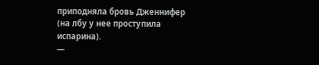приподняла бровь Дженнифер (на лбу у нее проступила испарина).
—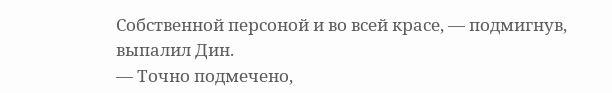Собственной персоной и во всей красе, — подмигнув, выпалил Дин.
— Точно подмечено,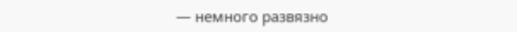— немного развязно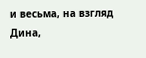и весьма, на взгляд Дина,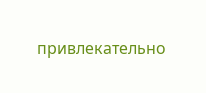привлекательно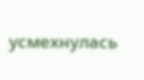усмехнулась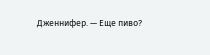Дженнифер. — Еще пиво?